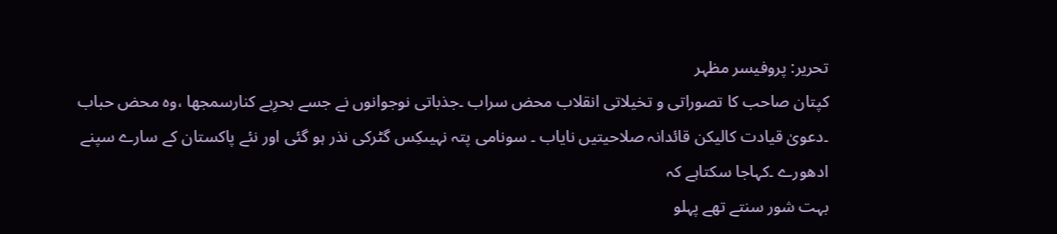تحریر: پروفیسر مظہر
کپتان صاحب کا تصوراتی و تخیلاتی انقلاب محض سراب ۔جذباتی نوجوانوں نے جسے بحرِبے کنارسمجھا ،وہ محض حباب ۔دعویٰ قیادت کالیکن قائدانہ صلاحیتیں نایاب ۔ سونامی پتہ نہیںکِس گٹرکی نذر ہو گئی اور نئے پاکستان کے سارے سپنے ادھورے ۔کہاجا سکتاہے کہ
بہت شور سنتے تھے پہلو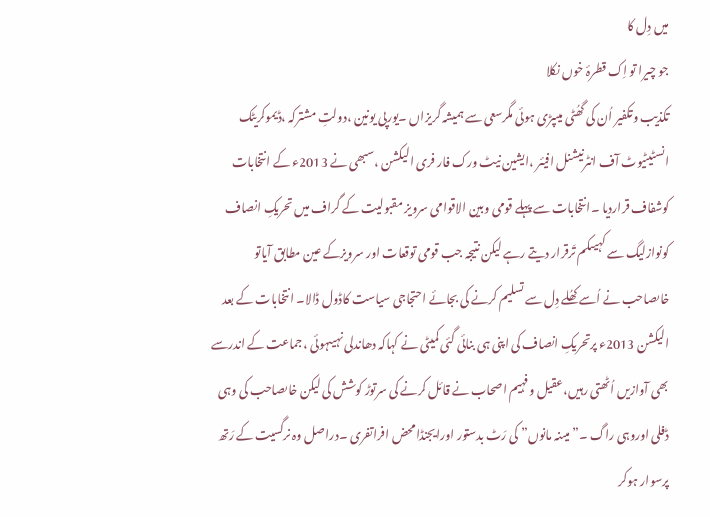میں دِل کا
جو چیرا تو اِک قطرۂ خوں نکلا
تکذیب وتکفیر اُن کی گھُٹی میںپڑی ہوئی مگرسعی سے ہمیشہ گریزاں ۔یورپی یونین ،دولتِ مشترکہ ،ڈیموکریٹک انسٹیٹیوٹ آف انٹرنیشنل افیئر ،ایشین نیٹ ورک فار فری الیکشن ،سبھی نے 2013ء کے انتخابات کوشفاف قراردیا ۔انتخابات سے پہلے قومی وبین الاقوامی سرویز مقبولیت کے گراف میں تحریکِ انصاف کونوازلیگ سے کہیںکم تَرقرار دیتے رہے لیکن نتیجہ جب قومی توقعات اور سرویزکے عین مطابق آیاتو خاںصاحب نے اُسے کھُلے دِل سے تسلیم کرنے کی بجائے احتجاجی سیاست کاڈول ڈالا۔ انتخابات کے بعد الیکشن 2013ء پرتحریکِ انصاف کی اپنی ہی بنائی گئی کمیٹی نے کہاکہ دھاندلی نہیںہوئی ،جماعت کے اندرسے بھی آوازیں اُٹھتی رہیں،عقیل وفہیم اصحاب نے قائل کرنے کی سرتوڑ کوشش کی لیکن خاںصاحب کی وہی ڈفلی اوروہی راگ ۔”میںنہ مانوں” کی رَٹ بدستور اورایجنڈا محض افراتفری ۔دراصل وہ نرگسیت کے رَتھ پرسوار ہوکر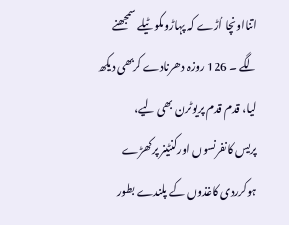اتنااونچا اُڑے کہ پہاڑوںکو ٹیلے سمجھنے لگے ۔ 126 روزہ دھرنادے کربھی دیکھ لیا، قدم قدم پریوٹرن بھی لیے،
پریس کانفرنسوں اورکنٹینر پرکھڑے ہوکرردی کاغذوں کے پلندے بطور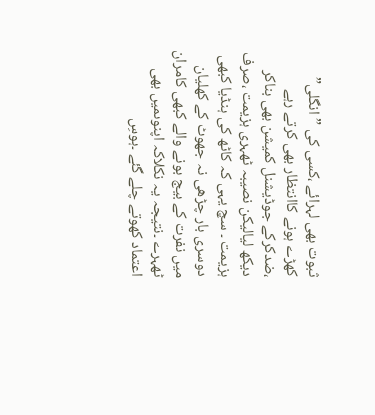ثبوت بھی لہرائے ،کسی کی ”انگلی” کھڑے ہونے کاانتظار بھی کرتے رہے ،ضدکرکے جوڈیشنل کمیشن بھی بناکر دیکھ لیالیکن نصیبہ ٹھہری ہزیمت ،صرف ہزیمت ۔ سچ یہی کہ کاٹھ کی ہنڈیا کبھی دوسری بار چڑھی نہ جھوٹ کے کھلیان میں نفرت کے بیج بونے والے کبھی کامران ٹھہرے ۔نتیجہ یہ نکلاکہ اپنوںمیں بھی اعتماد کھوتے چلے گئے ۔ہوسِ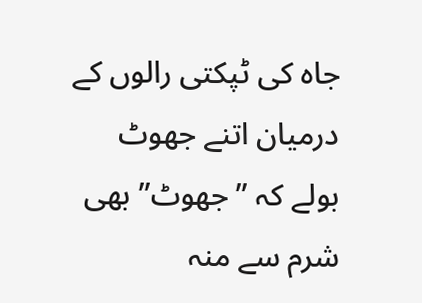جاہ کی ٹپکتی رالوں کے درمیان اتنے جھوٹ بولے کہ ”جھوٹ” بھی شرم سے منہ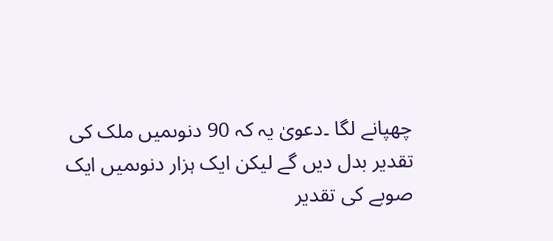چھپانے لگا ۔دعویٰ یہ کہ 90 دنوںمیں ملک کی تقدیر بدل دیں گے لیکن ایک ہزار دنوںمیں ایک صوبے کی تقدیر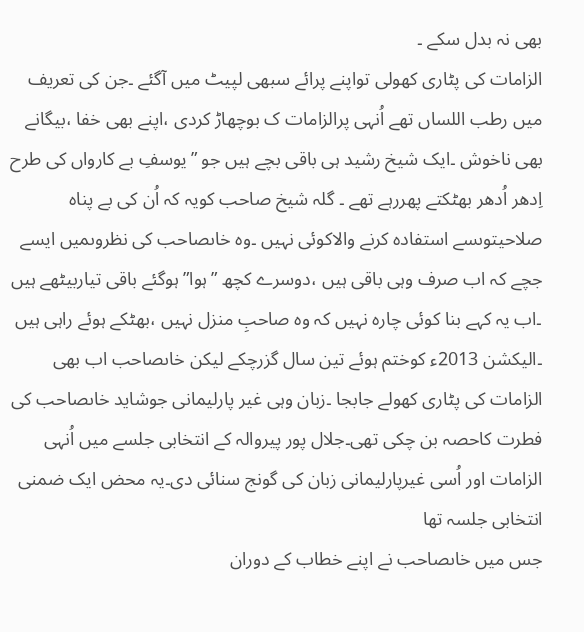بھی نہ بدل سکے ۔
الزامات کی پٹاری کھولی تواپنے پرائے سبھی لپیٹ میں آگئے ۔جن کی تعریف میں رطب اللساں تھے اُنہی پرالزامات ک بوچھاڑ کردی ،اپنے بھی خفا ،بیگانے بھی ناخوش ۔ایک شیخ رشید ہی باقی بچے ہیں جو ”یوسفِ بے کارواں کی طرح اِدھر اُدھر بھٹکتے پھررہے تھے ۔ گلہ شیخ صاحب کویہ کہ اُن کی بے پناہ صلاحیتوںسے استفادہ کرنے والاکوئی نہیں ۔وہ خاںصاحب کی نظروںمیں ایسے جچے کہ اب صرف وہی باقی ہیں ،دوسرے کچھ ”ہوا” ہوگئے باقی تیاربیٹھے ہیں ۔اب یہ کہے بنا کوئی چارہ نہیں کہ وہ صاحبِ منزل نہیں ،بھٹکے ہوئے راہی ہیں ۔الیکشن 2013ء کوختم ہوئے تین سال گزرچکے لیکن خاںصاحب اب بھی الزامات کی پٹاری کھولے جابجا ۔زبان وہی غیر پارلیمانی جوشاید خاںصاحب کی فطرت کاحصہ بن چکی تھی۔جلال پور پیروالہ کے انتخابی جلسے میں اُنہی الزامات اور اُسی غیرپارلیمانی زبان کی گونج سنائی دی۔یہ محض ایک ضمنی انتخابی جلسہ تھا
جس میں خاںصاحب نے اپنے خطاب کے دوران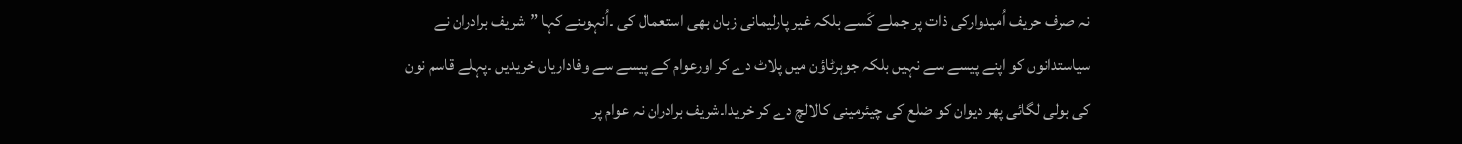نہ صرف حریف اُمیدوارکی ذات پر جملے کَسے بلکہ غیر پارلیمانی زبان بھی استعمال کی ۔اُنہوںنے کہا ”شریف برادران نے سیاستدانوں کو اپنے پیسے سے نہیں بلکہ جوہرٹاؤن میں پلاٹ دے کر اورعوام کے پیسے سے وفاداریاں خریدیں ۔پہلے قاسم نون کی بولی لگائی پھر دیوان کو ضلع کی چیئرمینی کالالچ دے کر خریدا۔شریف برادران نہ عوام پر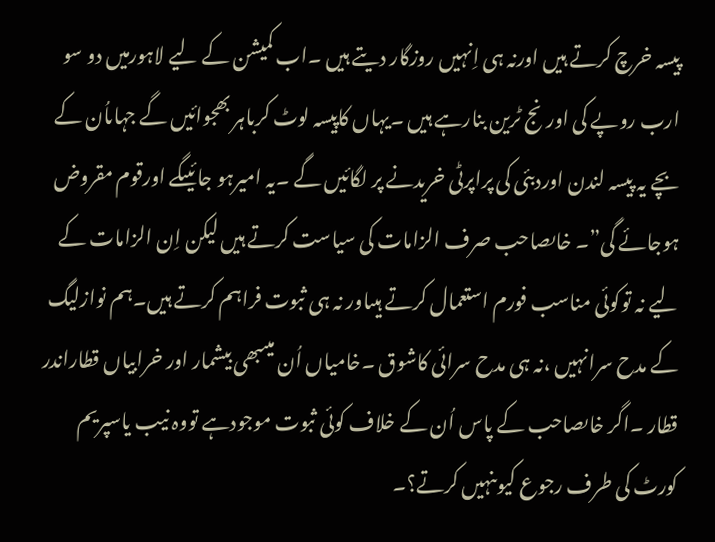پیسہ خرچ کرتے ہیں اورنہ ہی اِنہیں روزگار دیتے ہیں ۔اب کمیشن کے لیے لاہورمیں دو سو ارب روپے کی اورنج ٹرین بنارہے ہیں ۔یہاں کاپیسہ لوٹ کرباہر بھجوائیں گے جہاںاُن کے بچے یہ پیسہ لندن اوردبئی کی پراپرٹی خریدنے پر لگائیں گے ۔یہ امیرہو جائیںگے اورقوم مقروض ہوجائے گی”۔ خاںصاحب صرف الزامات کی سیاست کرتے ہیں لیکن اِن الزامات کے لیے نہ توکوئی مناسب فورم استعمال کرتے ہیںاور نہ ہی ثبوت فراہم کرتے ہیں۔ہم نوازلیگ کے مدح سرانہیں ،نہ ہی مدح سرائی کاشوق ۔خامیاں اُن میںبھی بیشمار اور خرابیاں قطاراندر قطار ۔اگر خاںصاحب کے پاس اُن کے خلاف کوئی ثبوت موجودہے تووہ نیب یاسپریم کورٹ کی طرف رجوع کیوںنہیں کرتے؟۔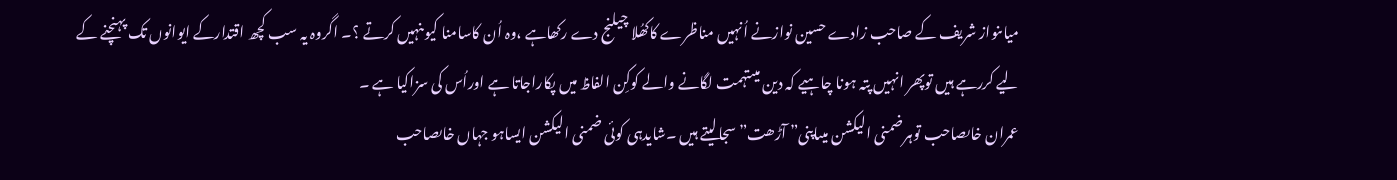میاںنواز شریف کے صاحب زادے حسین نوازنے اُنہیں مناظرے کاکھُلا چیلنج دے رکھاہے ،وہ اُن کاسامنا کیوںنہیں کرتے ؟۔ اگروہ یہ سب کچھ اقتدارکے ایوانوں تک پہنچنے کے لیے کررہے ہیں توپھر انہیں پتہ ہونا چاہیے کہ دین میںتہمت لگانے والے کوکِن الفاظ میں پکاراجاتا ہے اوراُس کی سزاکیا ہے ۔
عمران خاںصاحب توہرضمنی الیکشن میںاپنی” آڑھت” سجالیتے ہیں ۔شایدہی کوئی ضمنی الیکشن ایساہو جہاں خاںصاحب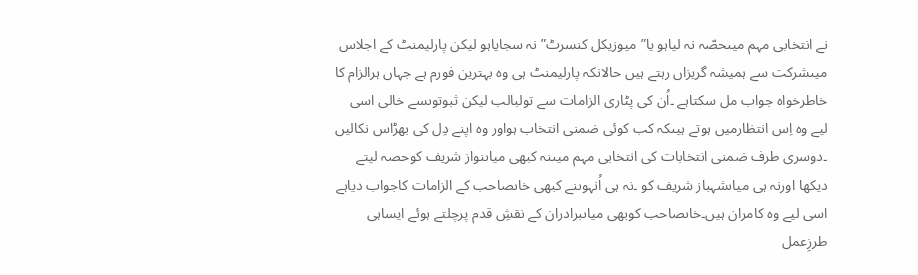نے انتخابی مہم میںحصّہ نہ لیاہو یا”میوزیکل کنسرٹ” نہ سجایاہو لیکن پارلیمنٹ کے اجلاس میںشرکت سے ہمیشہ گریزاں رہتے ہیں حالانکہ پارلیمنٹ ہی وہ بہترین فورم ہے جہاں ہرالزام کا خاطرخواہ جواب مل سکتاہے ۔اُن کی پٹاری الزامات سے تولبالب لیکن ثبوتوںسے خالی اسی لیے وہ اِس انتظارمیں ہوتے ہیںکہ کب کوئی ضمنی انتخاب ہواور وہ اپنے دِل کی بھڑاس نکالیں ۔دوسری طرف ضمنی انتخابات کی انتخابی مہم میںنہ کبھی میاںنواز شریف کوحصہ لیتے دیکھا اورنہ ہی میاںشہباز شریف کو ۔نہ ہی اُنہوںنے کبھی خاںصاحب کے الزامات کاجواب دیاہے اسی لیے وہ کامران ہیں۔خاںصاحب کوبھی میاںبرادران کے نقشِ قدم پرچلتے ہوئے ایساہی طرزِعمل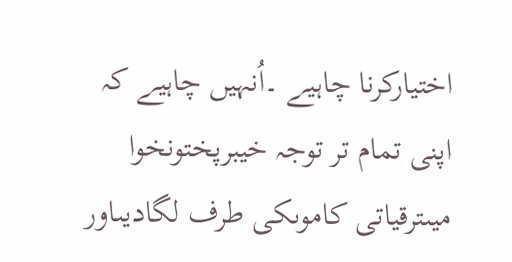اختیارکرنا چاہیے ۔اُنہیں چاہیے کہ اپنی تمام تر توجہ خیبرپختونخوا میںترقیاتی کاموںکی طرف لگادیںاور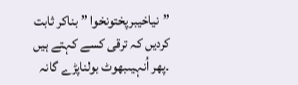”نیاخیبرپختونخوا ” بناکر ثابت کردیں کہ ترقی کسے کہتے ہیں ۔پھر اُنہیںبھوٹ بولناپڑے گانہ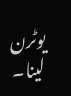یوٹرن لینا۔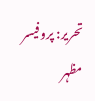تحریر: پروفیسر مظہر